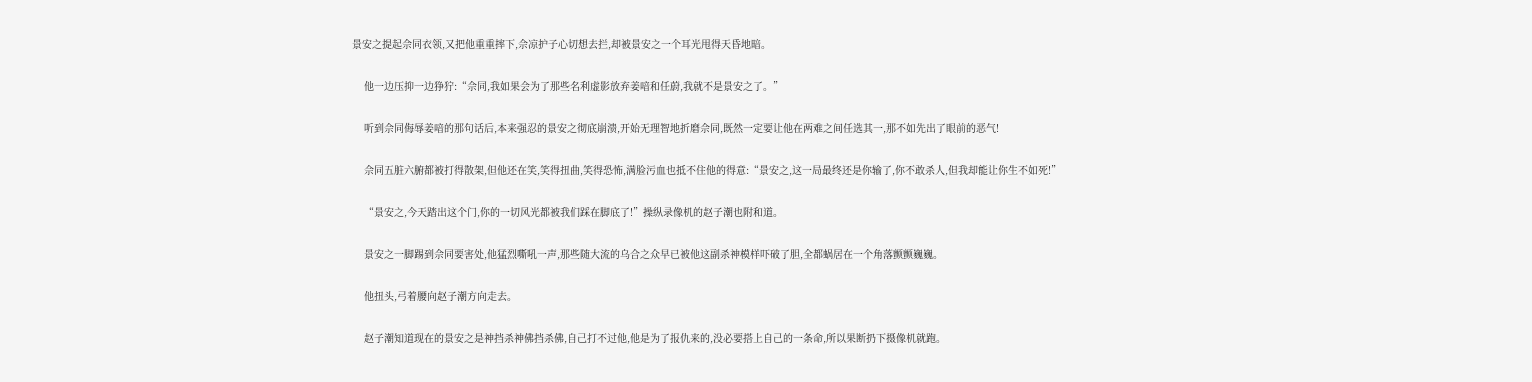景安之提起佘同衣领,又把他重重摔下,佘凉护子心切想去拦,却被景安之一个耳光甩得天昏地暗。

    他一边压抑一边狰狞:“佘同,我如果会为了那些名利虚影放弃姜喑和任蔚,我就不是景安之了。”

    听到佘同侮辱姜喑的那句话后,本来强忍的景安之彻底崩溃,开始无理智地折磨佘同,既然一定要让他在两难之间任选其一,那不如先出了眼前的恶气!

    佘同五脏六腑都被打得散架,但他还在笑,笑得扭曲,笑得恐怖,满脸污血也抵不住他的得意:“景安之,这一局最终还是你输了,你不敢杀人,但我却能让你生不如死!”

    “景安之,今天踏出这个门,你的一切风光都被我们踩在脚底了!”操纵录像机的赵子潮也附和道。

    景安之一脚踢到佘同要害处,他猛烈嘶吼一声,那些随大流的乌合之众早已被他这副杀神模样吓破了胆,全都蜗居在一个角落颤颤巍巍。

    他扭头,弓着腰向赵子潮方向走去。

    赵子潮知道现在的景安之是神挡杀神佛挡杀佛,自己打不过他,他是为了报仇来的,没必要搭上自己的一条命,所以果断扔下摄像机就跑。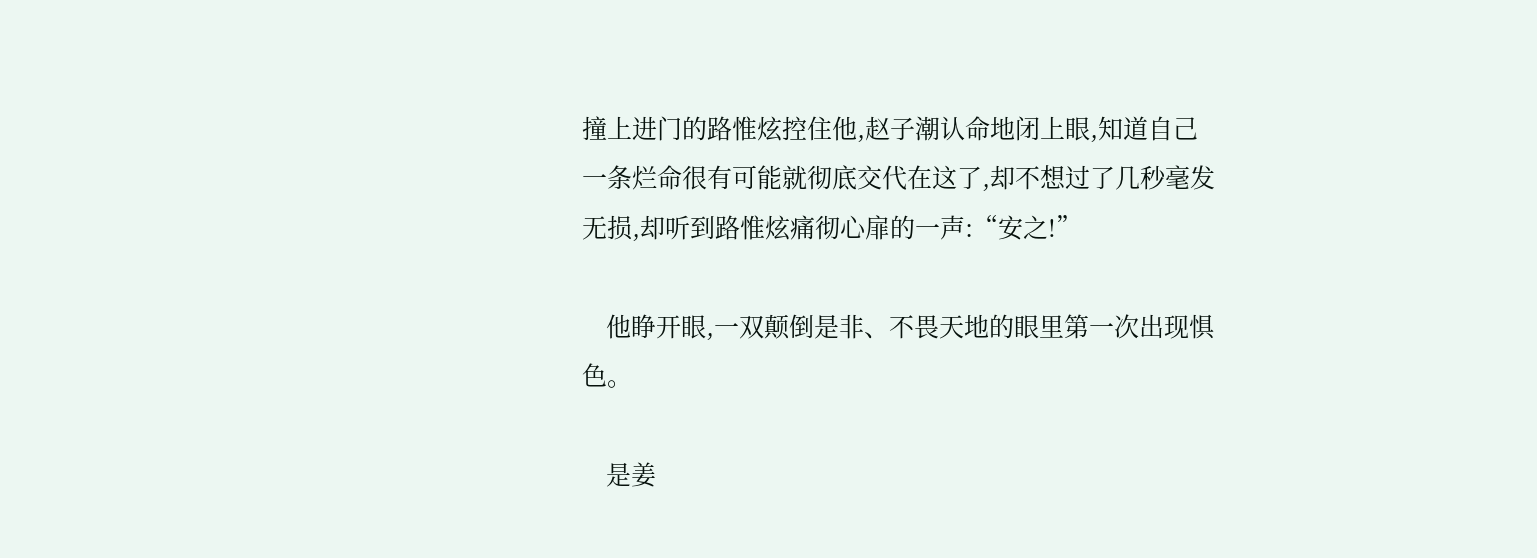撞上进门的路惟炫控住他,赵子潮认命地闭上眼,知道自己一条烂命很有可能就彻底交代在这了,却不想过了几秒毫发无损,却听到路惟炫痛彻心扉的一声:“安之!”

    他睁开眼,一双颠倒是非、不畏天地的眼里第一次出现惧色。

    是姜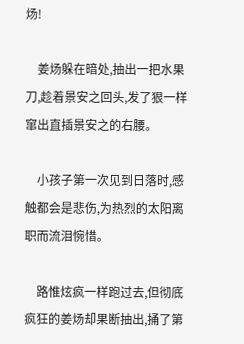炀!

    姜炀躲在暗处,抽出一把水果刀,趁着景安之回头,发了狠一样窜出直插景安之的右腰。

    小孩子第一次见到日落时,感触都会是悲伤,为热烈的太阳离职而流泪惋惜。

    路惟炫疯一样跑过去,但彻底疯狂的姜炀却果断抽出,捅了第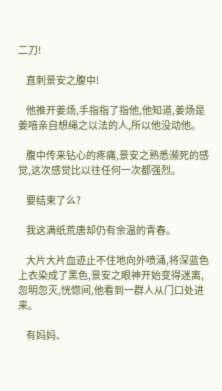二刀!

    直刺景安之腹中!

    他推开姜炀,手指指了指他,他知道,姜炀是姜喑亲自想绳之以法的人,所以他没动他。

    腹中传来钻心的疼痛,景安之熟悉濒死的感觉,这次感觉比以往任何一次都强烈。

    要结束了么?

    我这满纸荒唐却仍有余温的青春。

    大片大片血迹止不住地向外喷涌,将深蓝色上衣染成了黑色,景安之眼神开始变得迷离,忽明忽灭,恍惚间,他看到一群人从门口处进来。

    有妈妈、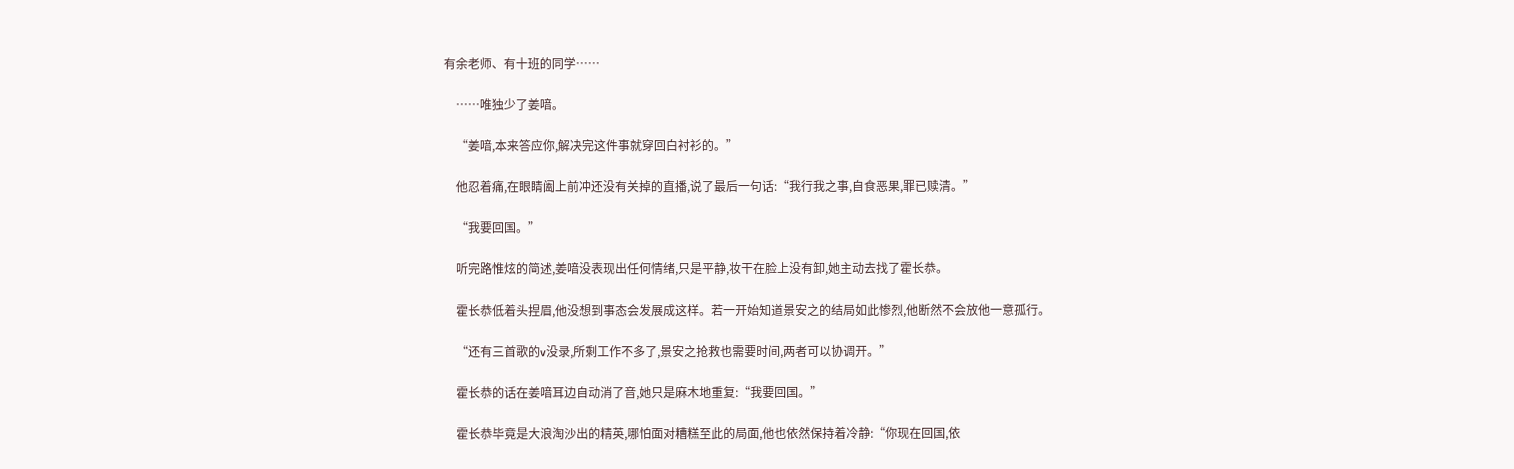有余老师、有十班的同学……

    ……唯独少了姜喑。

    “姜喑,本来答应你,解决完这件事就穿回白衬衫的。”

    他忍着痛,在眼睛阖上前冲还没有关掉的直播,说了最后一句话:“我行我之事,自食恶果,罪已赎清。”

    “我要回国。”

    听完路惟炫的简述,姜喑没表现出任何情绪,只是平静,妆干在脸上没有卸,她主动去找了霍长恭。

    霍长恭低着头捏眉,他没想到事态会发展成这样。若一开始知道景安之的结局如此惨烈,他断然不会放他一意孤行。

    “还有三首歌的v没录,所剩工作不多了,景安之抢救也需要时间,两者可以协调开。”

    霍长恭的话在姜喑耳边自动消了音,她只是麻木地重复:“我要回国。”

    霍长恭毕竟是大浪淘沙出的精英,哪怕面对糟糕至此的局面,他也依然保持着冷静:“你现在回国,依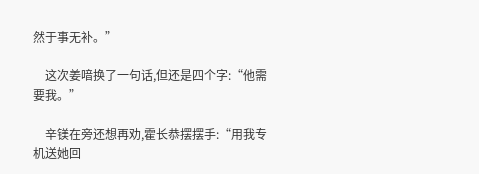然于事无补。”

    这次姜喑换了一句话,但还是四个字:“他需要我。”

    辛镁在旁还想再劝,霍长恭摆摆手:“用我专机送她回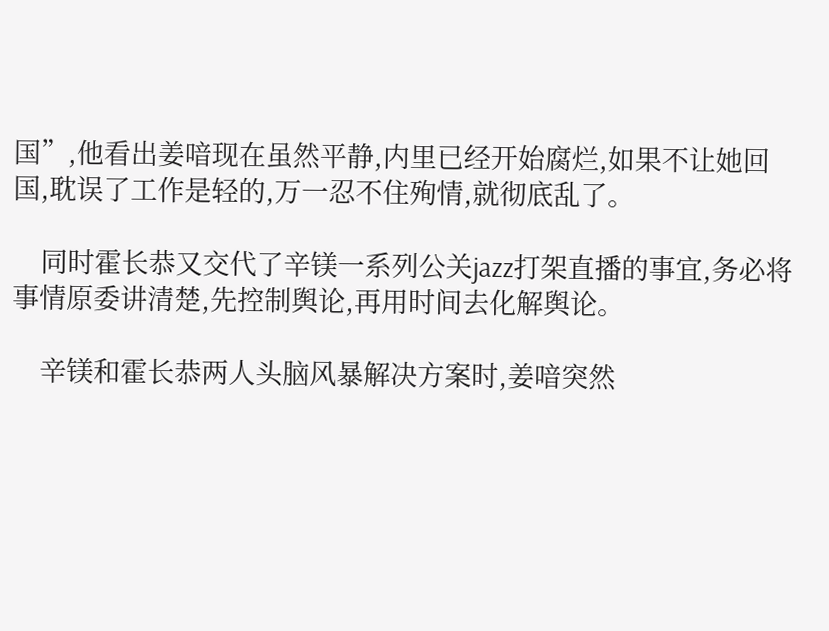国”,他看出姜喑现在虽然平静,内里已经开始腐烂,如果不让她回国,耽误了工作是轻的,万一忍不住殉情,就彻底乱了。

    同时霍长恭又交代了辛镁一系列公关jazz打架直播的事宜,务必将事情原委讲清楚,先控制舆论,再用时间去化解舆论。

    辛镁和霍长恭两人头脑风暴解决方案时,姜喑突然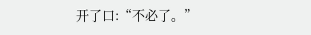开了口:“不必了。”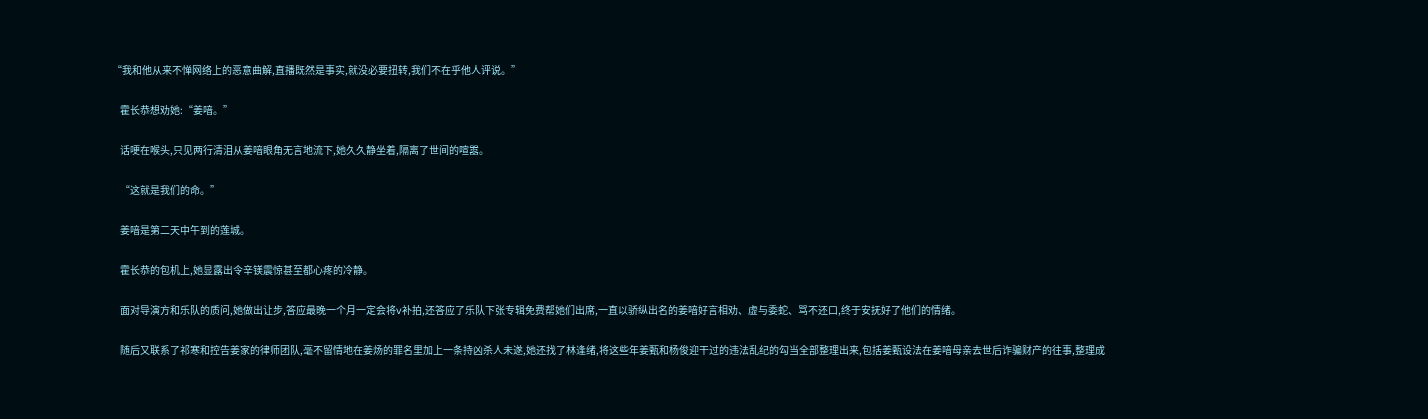“我和他从来不惮网络上的恶意曲解,直播既然是事实,就没必要扭转,我们不在乎他人评说。”

    霍长恭想劝她:“姜喑。”

    话哽在喉头,只见两行清泪从姜喑眼角无言地流下,她久久静坐着,隔离了世间的喧嚣。

    “这就是我们的命。”

    姜喑是第二天中午到的莲城。

    霍长恭的包机上,她显露出令辛镁震惊甚至都心疼的冷静。

    面对导演方和乐队的质问,她做出让步,答应最晚一个月一定会将v补拍,还答应了乐队下张专辑免费帮她们出席,一直以骄纵出名的姜喑好言相劝、虚与委蛇、骂不还口,终于安抚好了他们的情绪。

    随后又联系了祁寒和控告姜家的律师团队,毫不留情地在姜炀的罪名里加上一条持凶杀人未遂,她还找了林逢绪,将这些年姜甄和杨俊迎干过的违法乱纪的勾当全部整理出来,包括姜甄设法在姜喑母亲去世后诈骗财产的往事,整理成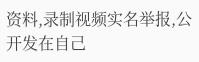资料,录制视频实名举报,公开发在自己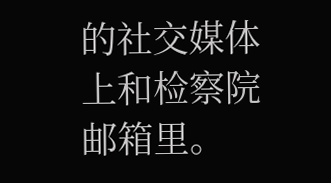的社交媒体上和检察院邮箱里。